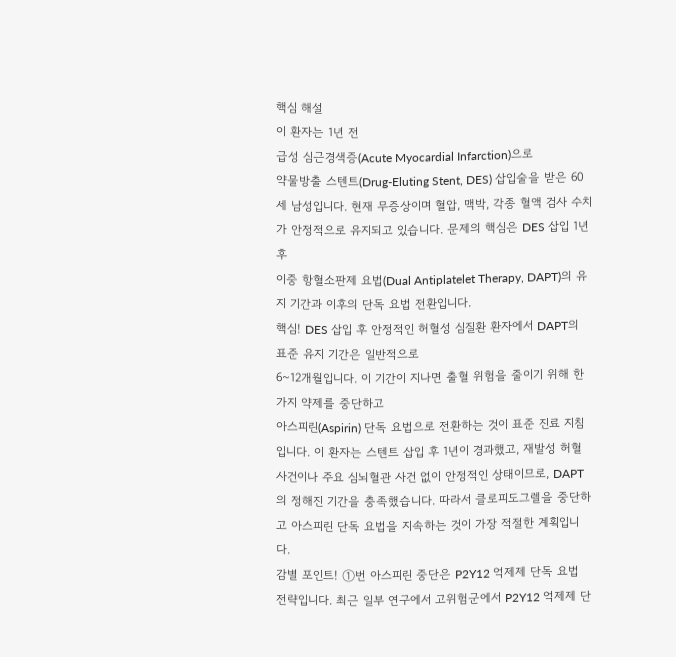핵심 해설
이 환자는 1년 전
급성 심근경색증(Acute Myocardial Infarction)으로
약물방출 스텐트(Drug-Eluting Stent, DES) 삽입술을 받은 60세 남성입니다. 현재 무증상이며 혈압, 맥박, 각종 혈액 검사 수치가 안정적으로 유지되고 있습니다. 문제의 핵심은 DES 삽입 1년 후
이중 항혈소판제 요법(Dual Antiplatelet Therapy, DAPT)의 유지 기간과 이후의 단독 요법 전환입니다.
핵심! DES 삽입 후 안정적인 허혈성 심질환 환자에서 DAPT의 표준 유지 기간은 일반적으로
6~12개월입니다. 이 기간이 지나면 출혈 위험을 줄이기 위해 한 가지 약제를 중단하고
아스피린(Aspirin) 단독 요법으로 전환하는 것이 표준 진료 지침입니다. 이 환자는 스텐트 삽입 후 1년이 경과했고, 재발성 허혈 사건이나 주요 심뇌혈관 사건 없이 안정적인 상태이므로, DAPT의 정해진 기간을 충족했습니다. 따라서 클로피도그렐을 중단하고 아스피린 단독 요법을 지속하는 것이 가장 적절한 계획입니다.
감별 포인트! ①번 아스피린 중단은 P2Y12 억제제 단독 요법 전략입니다. 최근 일부 연구에서 고위험군에서 P2Y12 억제제 단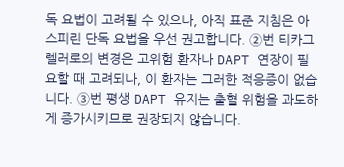독 요법이 고려될 수 있으나, 아직 표준 지침은 아스피린 단독 요법을 우선 권고합니다. ②번 티카그렐러로의 변경은 고위험 환자나 DAPT 연장이 필요할 때 고려되나, 이 환자는 그러한 적응증이 없습니다. ③번 평생 DAPT 유지는 출혈 위험을 과도하게 증가시키므로 권장되지 않습니다.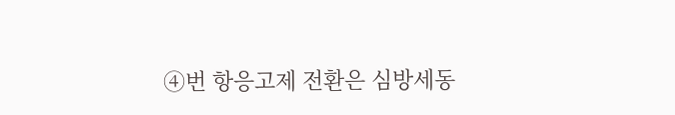④번 항응고제 전환은 심방세동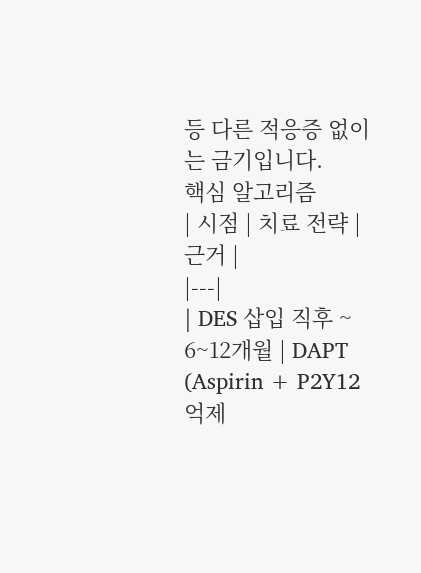등 다른 적응증 없이는 금기입니다.
핵심 알고리즘
| 시점 | 치료 전략 | 근거 |
|---|
| DES 삽입 직후 ~ 6~12개월 | DAPT (Aspirin + P2Y12 억제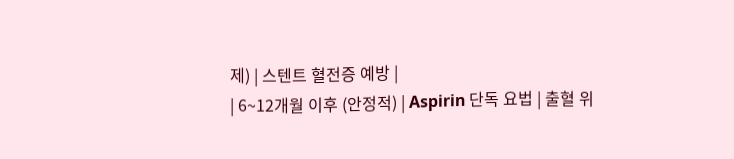제) | 스텐트 혈전증 예방 |
| 6~12개월 이후 (안정적) | Aspirin 단독 요법 | 출혈 위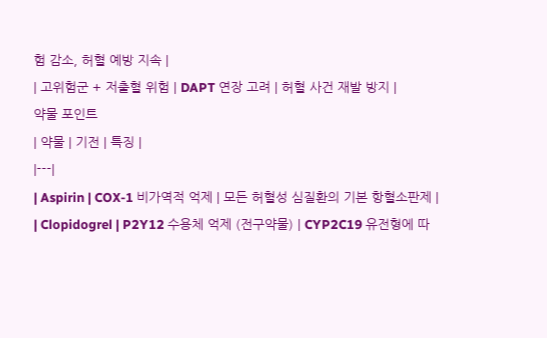험 감소, 허혈 예방 지속 |
| 고위험군 + 저출혈 위험 | DAPT 연장 고려 | 허혈 사건 재발 방지 |
약물 포인트
| 약물 | 기전 | 특징 |
|---|
| Aspirin | COX-1 비가역적 억제 | 모든 허혈성 심질환의 기본 항혈소판제 |
| Clopidogrel | P2Y12 수용체 억제 (전구약물) | CYP2C19 유전형에 따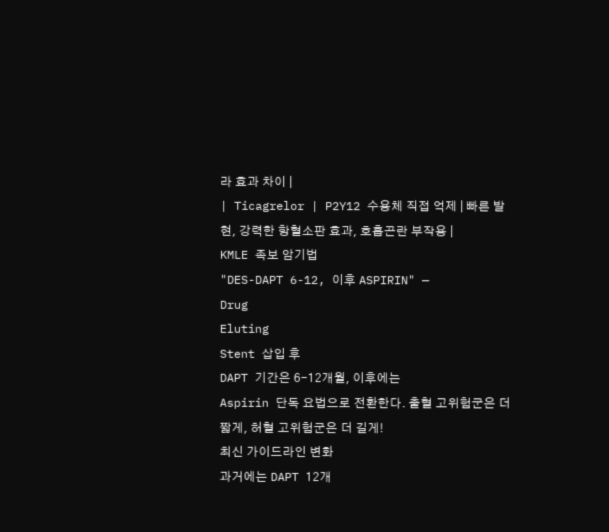라 효과 차이 |
| Ticagrelor | P2Y12 수용체 직접 억제 | 빠른 발현, 강력한 항혈소판 효과, 호흡곤란 부작용 |
KMLE 족보 암기법
"DES-DAPT 6-12, 이후 ASPIRIN" —
Drug
Eluting
Stent 삽입 후
DAPT 기간은 6-12개월, 이후에는
Aspirin 단독 요법으로 전환한다. 출혈 고위험군은 더 짧게, 허혈 고위험군은 더 길게!
최신 가이드라인 변화
과거에는 DAPT 12개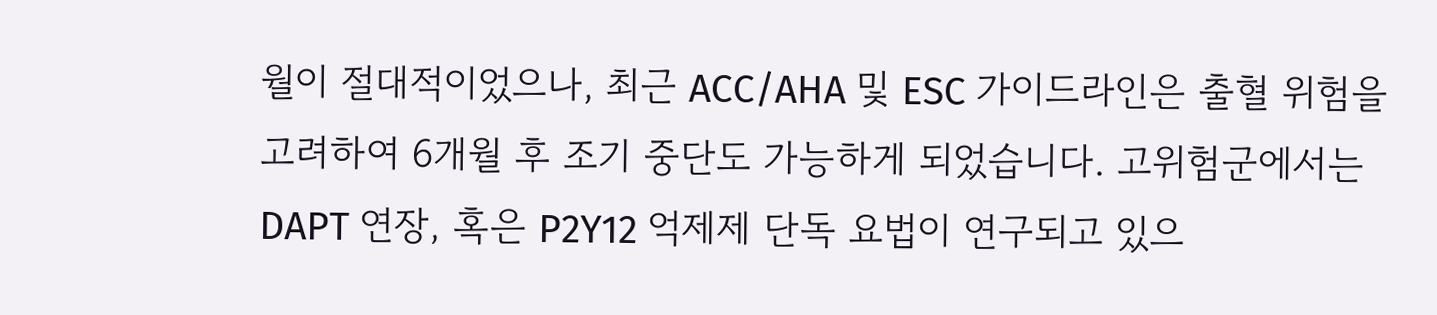월이 절대적이었으나, 최근 ACC/AHA 및 ESC 가이드라인은 출혈 위험을 고려하여 6개월 후 조기 중단도 가능하게 되었습니다. 고위험군에서는 DAPT 연장, 혹은 P2Y12 억제제 단독 요법이 연구되고 있으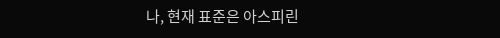나, 현재 표준은 아스피린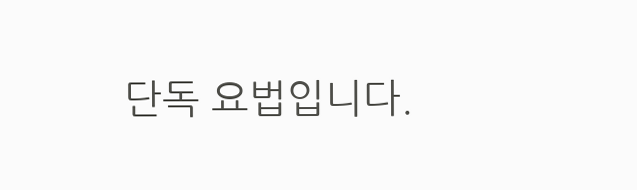단독 요법입니다.